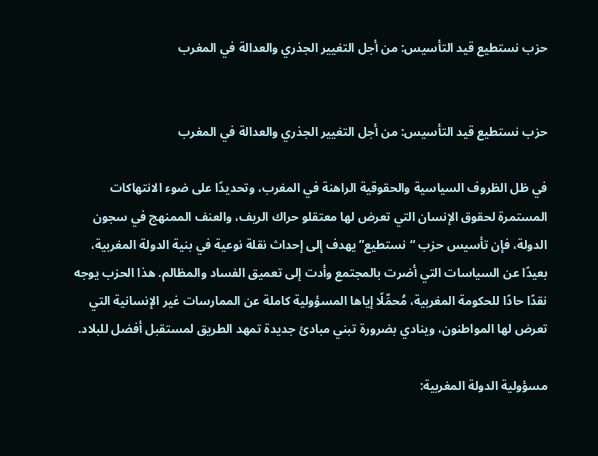حزب نستطيع قيد التأسيس: من أجل التغيير الجذري والعدالة في المغرب


حزب نستطيع قيد التأسيس: من أجل التغيير الجذري والعدالة في المغرب

في ظل الظروف السياسية والحقوقية الراهنة في المغرب، وتحديدًا على ضوء الانتهاكات المستمرة لحقوق الإنسان التي تعرض لها معتقلو حراك الريف، والعنف الممنهج في سجون الدولة، فإن تأسيس حزب “نستطيع” يهدف إلى إحداث نقلة نوعية في بنية الدولة المغربية، بعيدًا عن السياسات التي أضرت بالمجتمع وأدت إلى تعميق الفساد والمظالم. هذا الحزب يوجه نقدًا حادًا للحكومة المغربية، مُحمِّلًا إياها المسؤولية كاملة عن الممارسات غير الإنسانية التي تعرض لها المواطنون، وينادي بضرورة تبني مبادئ جديدة تمهد الطريق لمستقبل أفضل للبلاد.

مسؤولية الدولة المغربية: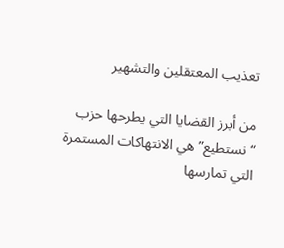تعذيب المعتقلين والتشهير

من أبرز القضايا التي يطرحها حزب “نستطيع” هي الانتهاكات المستمرة التي تمارسها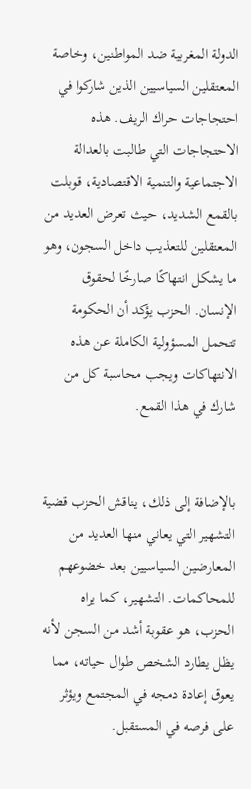الدولة المغربية ضد المواطنين، وخاصة المعتقلين السياسيين الذين شاركوا في احتجاجات حراك الريف. هذه الاحتجاجات التي طالبت بالعدالة الاجتماعية والتنمية الاقتصادية، قوبلت بالقمع الشديد، حيث تعرض العديد من المعتقلين للتعذيب داخل السجون، وهو ما يشكل انتهاكًا صارخًا لحقوق الإنسان. الحزب يؤكد أن الحكومة تتحمل المسؤولية الكاملة عن هذه الانتهاكات ويجب محاسبة كل من شارك في هذا القمع.


بالإضافة إلى ذلك، يناقش الحزب قضية التشهير التي يعاني منها العديد من المعارضين السياسيين بعد خضوعهم للمحاكمات. التشهير، كما يراه الحزب، هو عقوبة أشد من السجن لأنه يظل يطارد الشخص طوال حياته، مما يعوق إعادة دمجه في المجتمع ويؤثر على فرصه في المستقبل.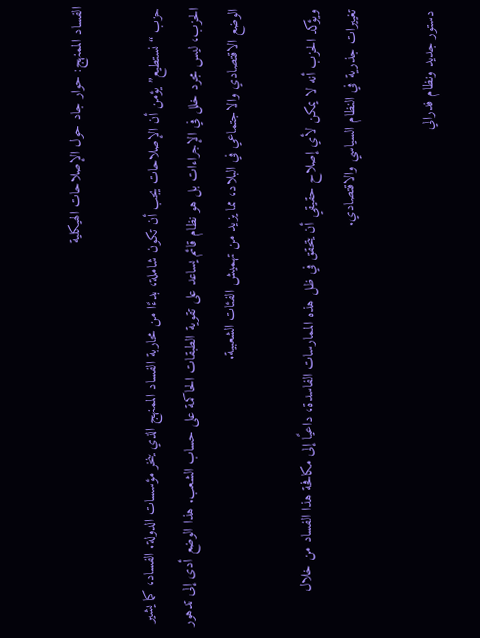الفساد الممنهج: حوار جاد حول الإصلاحات الهيكلية

حزب “نستطيع” يؤمن أن الإصلاحات يجب أن تكون شاملة، بدءًا من محاربة الفساد الممنهج الذي ينخر مؤسسات الدولة. الفساد، كما يشير الحزب، ليس مجرد خلل في الإجراءات بل هو نظام قائم يساعد على تقوية الطبقات الحاكمة على حساب الشعب. هذا الوضع أدى إلى تدهور الوضع الاقتصادي والاجتماعي في البلاد، مما يزيد من تهميش الفئات الشعبية.

ويؤكد الحزب أنه لا يمكن لأي إصلاح حقيقي أن يتحقق في ظل هذه الممارسات الفاسدة، داعيًا إلى مكافحة هذا الفساد من خلال تغييرات جذرية في النظام السياسي والاقتصادي.

دستور جديد ونظام فدرالي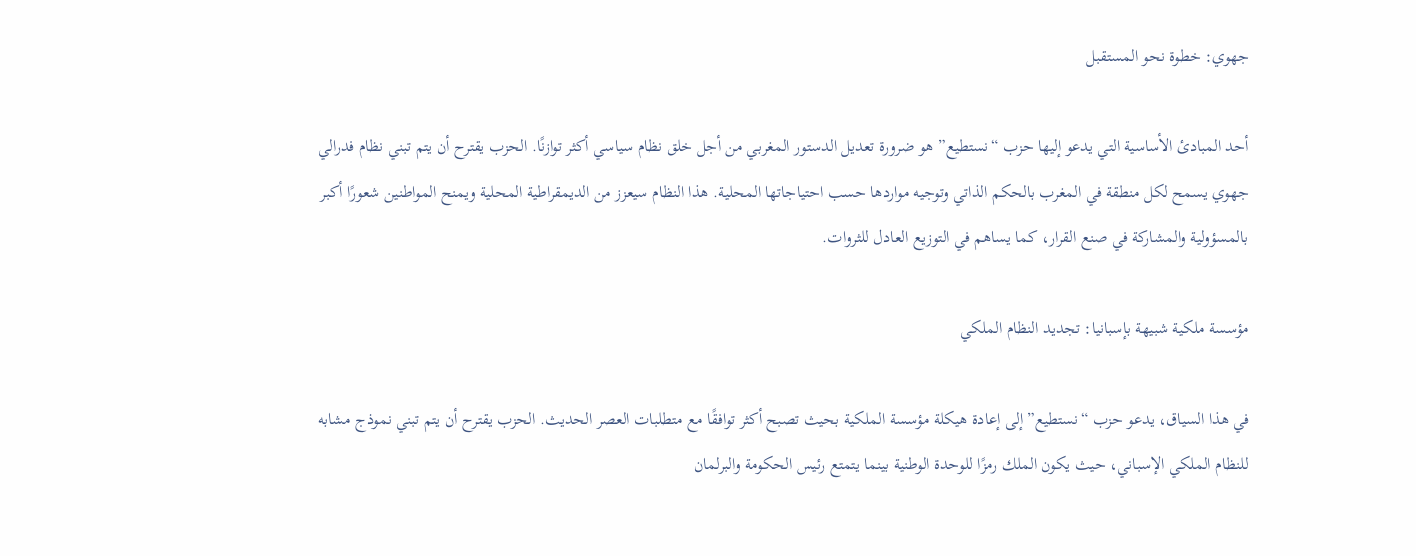جهوي: خطوة نحو المستقبل

أحد المبادئ الأساسية التي يدعو إليها حزب “نستطيع” هو ضرورة تعديل الدستور المغربي من أجل خلق نظام سياسي أكثر توازنًا. الحزب يقترح أن يتم تبني نظام فدرالي جهوي يسمح لكل منطقة في المغرب بالحكم الذاتي وتوجيه مواردها حسب احتياجاتها المحلية. هذا النظام سيعزز من الديمقراطية المحلية ويمنح المواطنين شعورًا أكبر بالمسؤولية والمشاركة في صنع القرار، كما يساهم في التوزيع العادل للثروات.

مؤسسة ملكية شبيهة بإسبانيا: تجديد النظام الملكي

في هذا السياق، يدعو حزب “نستطيع” إلى إعادة هيكلة مؤسسة الملكية بحيث تصبح أكثر توافقًا مع متطلبات العصر الحديث. الحزب يقترح أن يتم تبني نموذج مشابه للنظام الملكي الإسباني، حيث يكون الملك رمزًا للوحدة الوطنية بينما يتمتع رئيس الحكومة والبرلمان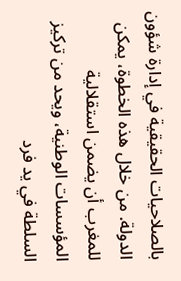بالصلاحيات الحقيقية في إدارة شؤون الدولة. من خلال هذه الخطوة، يمكن للمغرب أن يضمن استقلالية المؤسسات الوطنية، ويحد من تركيز السلطة في يد فرد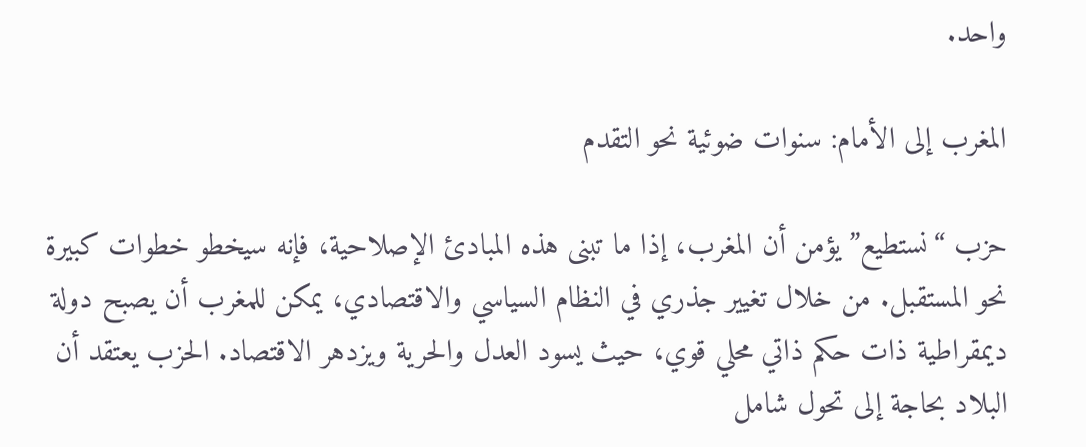واحد.

المغرب إلى الأمام: سنوات ضوئية نحو التقدم

حزب “نستطيع” يؤمن أن المغرب، إذا ما تبنى هذه المبادئ الإصلاحية، فإنه سيخطو خطوات كبيرة نحو المستقبل. من خلال تغيير جذري في النظام السياسي والاقتصادي، يمكن للمغرب أن يصبح دولة ديمقراطية ذات حكم ذاتي محلي قوي، حيث يسود العدل والحرية ويزدهر الاقتصاد. الحزب يعتقد أن البلاد بحاجة إلى تحول شامل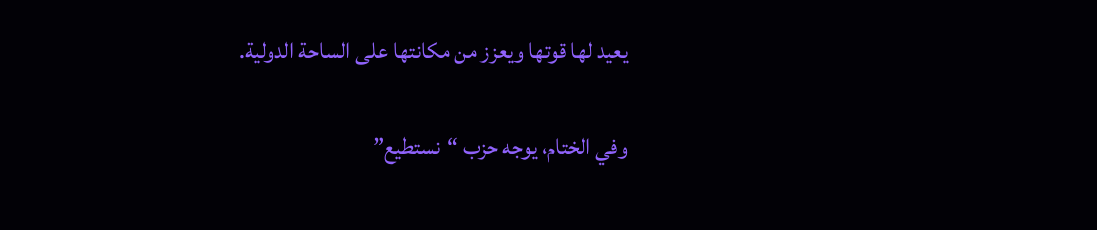يعيد لها قوتها ويعزز من مكانتها على الساحة الدولية.

وفي الختام، يوجه حزب “نستطيع”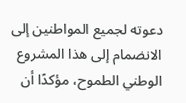دعوته لجميع المواطنين إلى الانضمام إلى هذا المشروع الوطني الطموح، مؤكدًا أن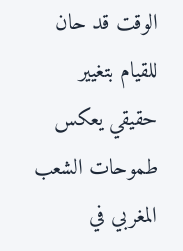الوقت قد حان للقيام بتغيير حقيقي يعكس طموحات الشعب المغربي في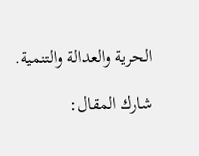الحرية والعدالة والتنمية.

شارك المقال: